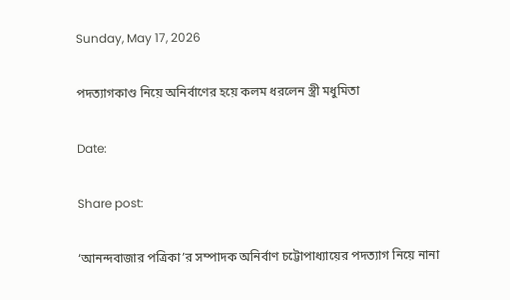Sunday, May 17, 2026

পদত্যাগকাণ্ড নিয়ে অনির্বাণের হয়ে কলম ধরলেন স্ত্রী মধুমিতা

Date:

Share post:

‘আনন্দবাজার পত্রিকা’র সম্পাদক অনির্বাণ চট্টোপাধ্যায়ের পদত্যাগ নিয়ে নানা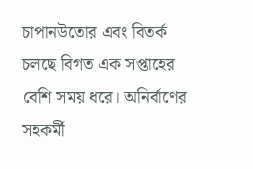চাপানউতোর এবং বিতর্ক চলছে বিগত এক সপ্তাহের বেশি সময় ধরে। অনির্বাণের সহকর্মী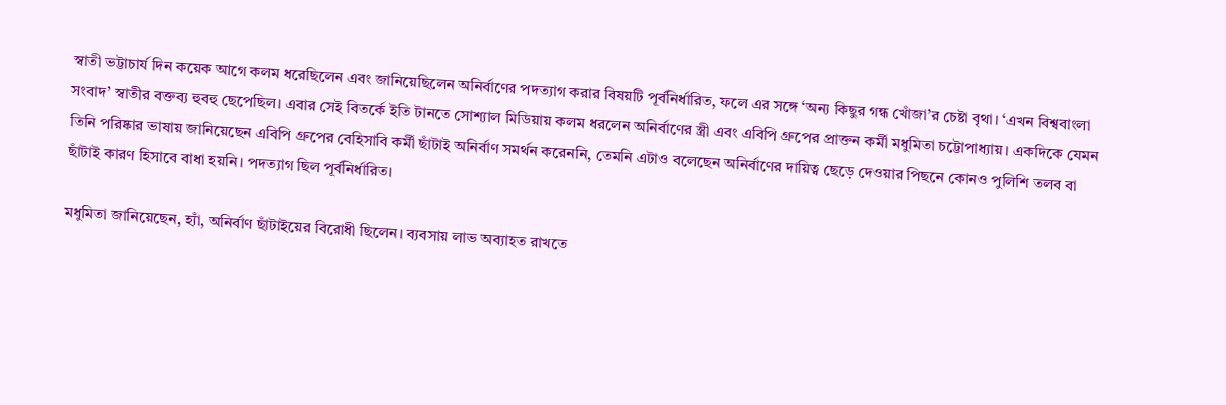স্বাতী ভট্টাচার্য দিন কয়েক আগে কলম ধরেছিলেন এবং জানিয়েছিলেন অনির্বাণের পদত্যাগ করার বিষয়টি পূর্বনির্ধারিত, ফলে এর সঙ্গে ‘অন্য কিছুর গন্ধ খোঁজা’র চেষ্টা বৃথা। ‘এখন বিশ্ববাংলা সংবাদ’ স্বাতীর বক্তব্য হুবহু ছেপেছিল। এবার সেই বিতর্কে ইতি টানতে সোশ্যাল মিডিয়ায় কলম ধরলেন অনির্বাণের স্ত্রী এবং এবিপি গ্রুপের প্রাক্তন কর্মী মধুমিতা চট্টোপাধ্যায়। একদিকে যেমন তিনি পরিষ্কার ভাষায় জানিয়েছেন এবিপি গ্রুপের বেহিসাবি কর্মী ছাঁটাই অনির্বাণ সমর্থন করেননি, তেমনি এটাও বলেছেন অনির্বাণের দায়িত্ব ছেড়ে দেওয়ার পিছনে কোনও পুলিশি তলব বা ছাঁটাই কারণ হিসাবে বাধা হয়নি। পদত্যাগ ছিল পূর্বনির্ধারিত।

মধুমিতা জানিয়েছেন, হ্যাঁ, অনির্বাণ ছাঁটাইয়ের বিরোধী ছিলেন। ব্যবসায় লাভ অব্যাহত রাখতে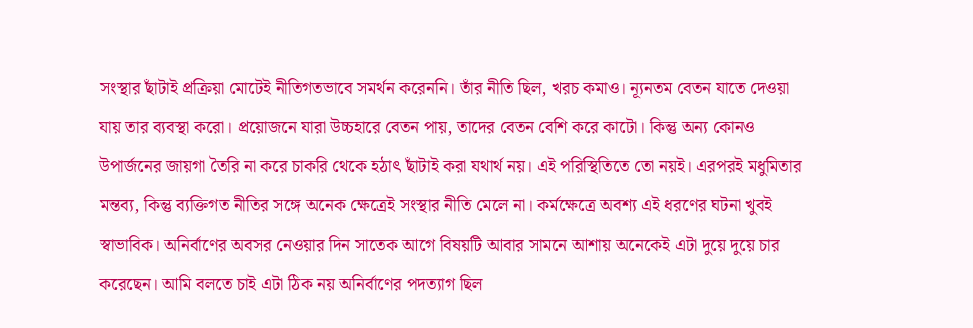সংস্থার ছাঁটাই প্রক্রিয়া মোটেই নীতিগতভাবে সমর্থন করেননি। তাঁর নীতি ছিল, খরচ কমাও। ন্যূনতম বেতন যাতে দেওয়া যায় তার ব্যবস্থা করো। প্রয়োজনে যারা উচ্চহারে বেতন পায়, তাদের বেতন বেশি করে কাটো। কিন্তু অন্য কোনও উপার্জনের জায়গা তৈরি না করে চাকরি থেকে হঠাৎ ছাঁটাই করা যথার্থ নয়। এই পরিস্থিতিতে তো নয়ই। এরপরই মধুমিতার মন্তব্য, কিন্তু ব্যক্তিগত নীতির সঙ্গে অনেক ক্ষেত্রেই সংস্থার নীতি মেলে না। কর্মক্ষেত্রে অবশ্য এই ধরণের ঘটনা খুবই স্বাভাবিক। অনির্বাণের অবসর নেওয়ার দিন সাতেক আগে বিষয়টি আবার সামনে আশায় অনেকেই এটা দুয়ে দুয়ে চার করেছেন। আমি বলতে চাই এটা ঠিক নয় অনির্বাণের পদত্যাগ ছিল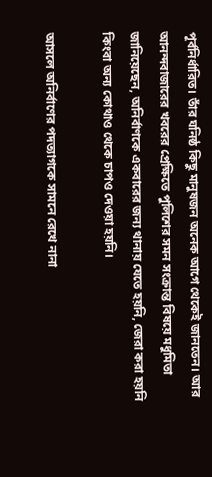পূর্বনির্ধারিত। তাঁর ঘনিষ্ঠ কিছু মানুষজন অনেক আগে থেকেই জানতেন। আর আনন্দবাজারের খবরের প্রেক্ষিতে পুলিশের সমন সংক্রান্ত বিষয়ে মধুমিতা জানিয়েছেন, অনির্বাণকে একবারের জন্য থানায় যেতে হয়নি, জেরা করা হয়নি কিংবা অন্য কোথাও থেকে চাপও দেওয়া হয়নি।

আসলে অনির্বাণের পদত্যাগকে সামনে রেখে নানা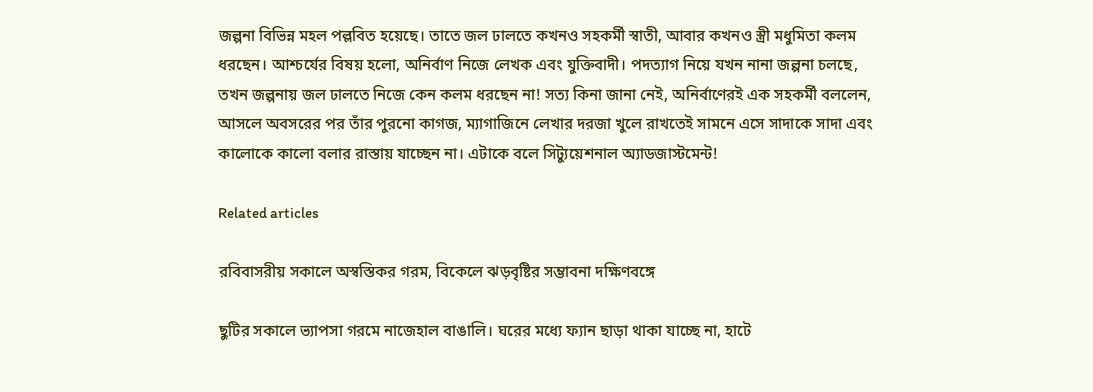জল্পনা বিভিন্ন মহল পল্লবিত হয়েছে। তাতে জল ঢালতে কখনও সহকর্মী স্বাতী, আবার কখনও স্ত্রী মধুমিতা কলম ধরছেন। আশ্চর্যের বিষয় হলো, অনির্বাণ নিজে লেখক এবং যুক্তিবাদী। পদত্যাগ নিয়ে যখন নানা জল্পনা চলছে, তখন জল্পনায় জল ঢালতে নিজে কেন কলম ধরছেন না! সত্য কিনা জানা নেই, অনির্বাণেরই এক সহকর্মী বললেন, আসলে অবসরের পর তাঁর পুরনো কাগজ, ম্যাগাজিনে লেখার দরজা খুলে রাখতেই সামনে এসে সাদাকে সাদা এবং কালোকে কালো বলার রাস্তায় যাচ্ছেন না। এটাকে বলে সিট্যুয়েশনাল অ্যাডজাস্টমেন্ট!

Related articles

রবিবাসরীয় সকালে অস্বস্তিকর গরম, বিকেলে ঝড়বৃষ্টির সম্ভাবনা দক্ষিণবঙ্গে

ছুটির সকালে ভ্যাপসা গরমে নাজেহাল বাঙালি। ঘরের মধ্যে ফ্যান ছাড়া থাকা যাচ্ছে না, হাটে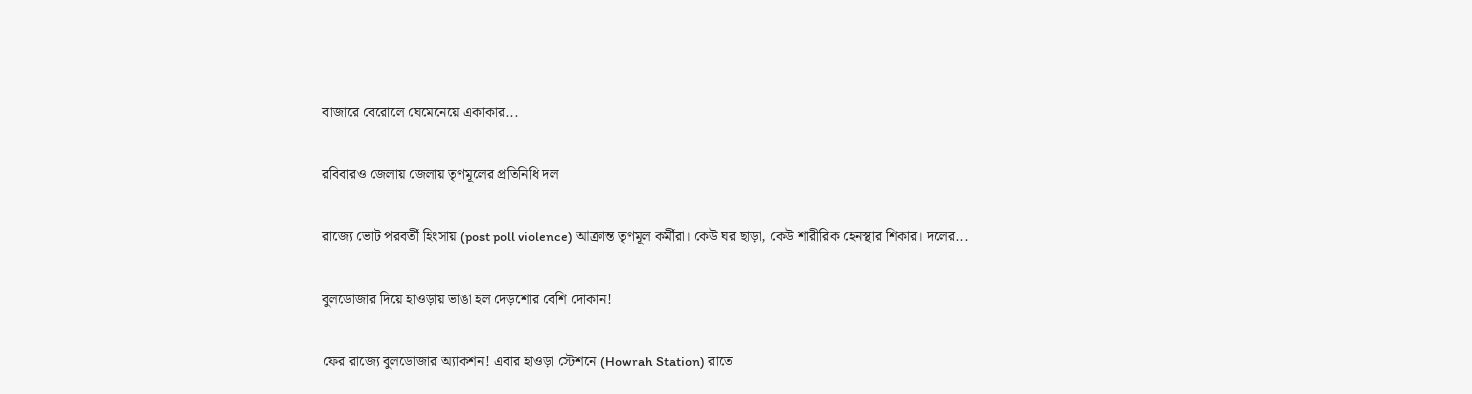বাজারে বেরোলে ঘেমেনেয়ে একাকার...

রবিবারও জেলায় জেলায় তৃণমূলের প্রতিনিধি দল

রাজ্যে ভোট পরবর্তী হিংসায় (post poll violence) আক্রান্ত তৃণমূল কর্মীরা। কেউ ঘর ছাড়া, কেউ শারীরিক হেনস্থার শিকার। দলের...

বুলডোজার দিয়ে হাওড়ায় ভাঙা হল দেড়শোর বেশি দোকান!

ফের রাজ্যে বুলডোজার অ্যাকশন! এবার হাওড়া স্টেশনে (Howrah Station) রাতে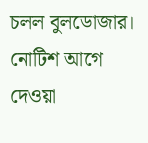চলল বুলডোজার। নোটিশ আগে দেওয়া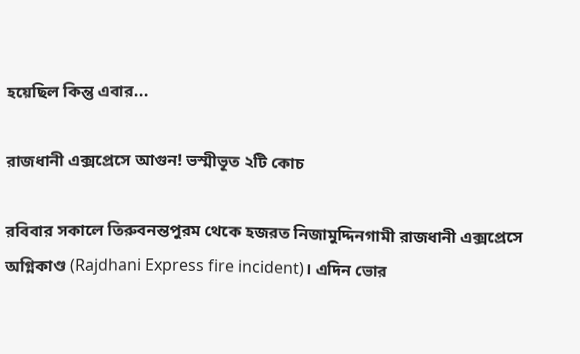হয়েছিল কিন্তু এবার...

রাজধানী এক্সপ্রেসে আগুন! ভস্মীভূত ২টি কোচ

রবিবার সকালে তিরুবনন্তপুরম থেকে হজরত নিজামুদ্দিনগামী রাজধানী এক্সপ্রেসে অগ্নিকাণ্ড (Rajdhani Express fire incident)। এদিন ভোর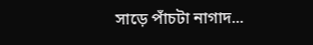সাড়ে পাঁচটা নাগাদ...